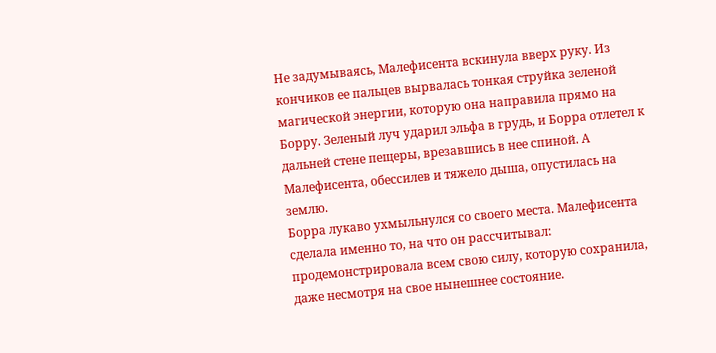Не задумываясь, Малефисента вскинула вверх руку. Из кончиков ее пальцев вырвалась тонкая струйка зеленой магической энергии, которую она направила прямо на Борру. Зеленый луч ударил эльфа в грудь, и Борра отлетел к дальней стене пещеры, врезавшись в нее спиной. А Малефисента, обессилев и тяжело дыша, опустилась на землю.
Борра лукаво ухмыльнулся со своего места. Малефисента сделала именно то, на что он рассчитывал: продемонстрировала всем свою силу, которую сохранила, даже несмотря на свое нынешнее состояние.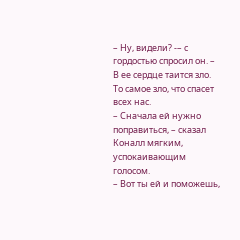– Ну, видели? -– с гордостью спросил он. – В ее сердце таится зло. То самое зло, что спасет всех нас.
– Сначала ей нужно поправиться, – сказал Коналл мягким, успокаивающим голосом.
– Вот ты ей и поможешь,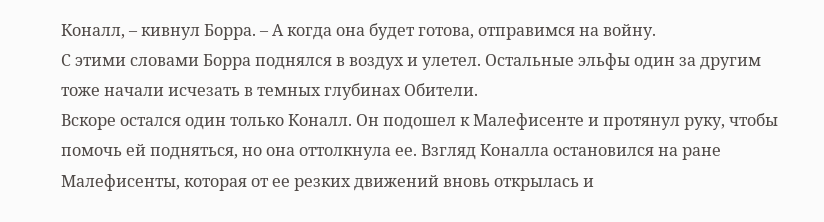Коналл, – кивнул Борра. – А когда она будет готова, отправимся на войну.
С этими словами Борра поднялся в воздух и улетел. Остальные эльфы один за другим тоже начали исчезать в темных глубинах Обители.
Вскоре остался один только Коналл. Он подошел к Малефисенте и протянул руку, чтобы помочь ей подняться, но она оттолкнула ее. Взгляд Коналла остановился на ране Малефисенты, которая от ее резких движений вновь открылась и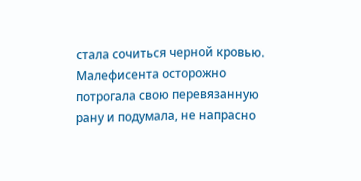стала сочиться черной кровью.
Малефисента осторожно потрогала свою перевязанную рану и подумала, не напрасно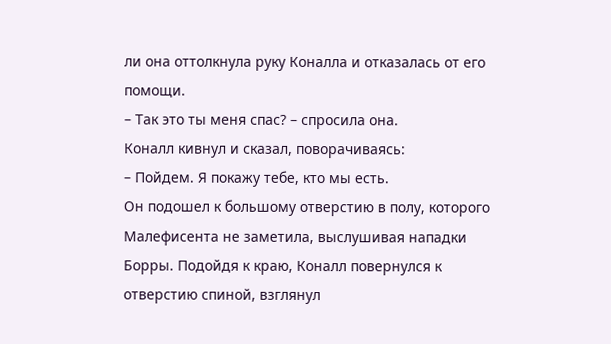ли она оттолкнула руку Коналла и отказалась от его помощи.
– Так это ты меня спас? – спросила она.
Коналл кивнул и сказал, поворачиваясь:
– Пойдем. Я покажу тебе, кто мы есть.
Он подошел к большому отверстию в полу, которого Малефисента не заметила, выслушивая нападки Борры. Подойдя к краю, Коналл повернулся к отверстию спиной, взглянул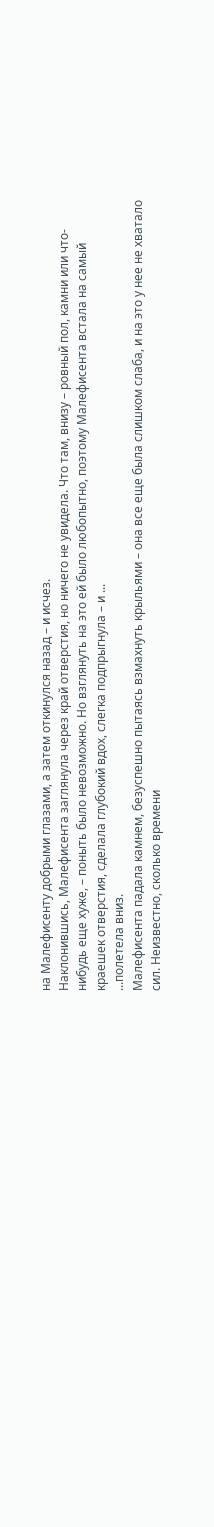на Малефисенту добрыми глазами, а затем откинулся назад – и исчез.
Наклонившись, Малефисента заглянула через край отверстия, но ничего не увидела. Что там, внизу – ровный пол, камни или что-нибудь еще хуже, – поныть было невозможно. Но взглянуть на это ей было любопытно, поэтому Малефисента встала на самый краешек отверстия, сделала глубокий вдох, слегка подпрыгнула – и ...
...полетела вниз.
Малефисента падала камнем, безуспешно пытаясь взмахнуть крыльями – она все еще была слишком слаба, и на это у нее не хватало сил. Неизвестно, сколько времени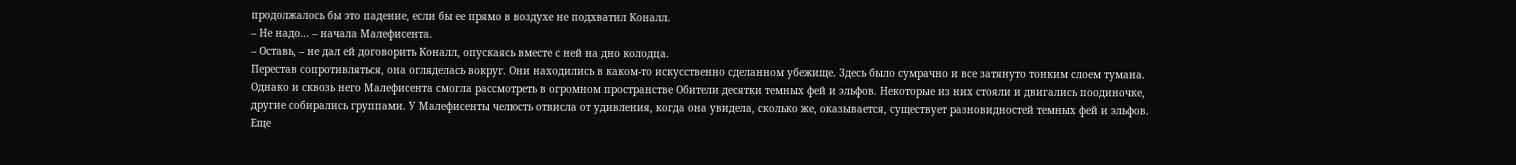продолжалось бы это падение, если бы ее прямо в воздухе не подхватил Коналл.
– Не надо... – начала Малефисента.
– Оставь, – не дал ей договорить Коналл, опускаясь вместе с ней на дно колодца.
Перестав сопротивляться, она огляделась вокруг. Они находились в каком-то искусственно сделанном убежище. Здесь было сумрачно и все затянуто тонким слоем тумана. Однако и сквозь него Малефисента смогла рассмотреть в огромном пространстве Обители десятки темных фей и эльфов. Некоторые из них стояли и двигались поодиночке, другие собирались группами. У Малефисенты челюсть отвисла от удивления, когда она увидела, сколько же, оказывается, существует разновидностей темных фей и эльфов. Еще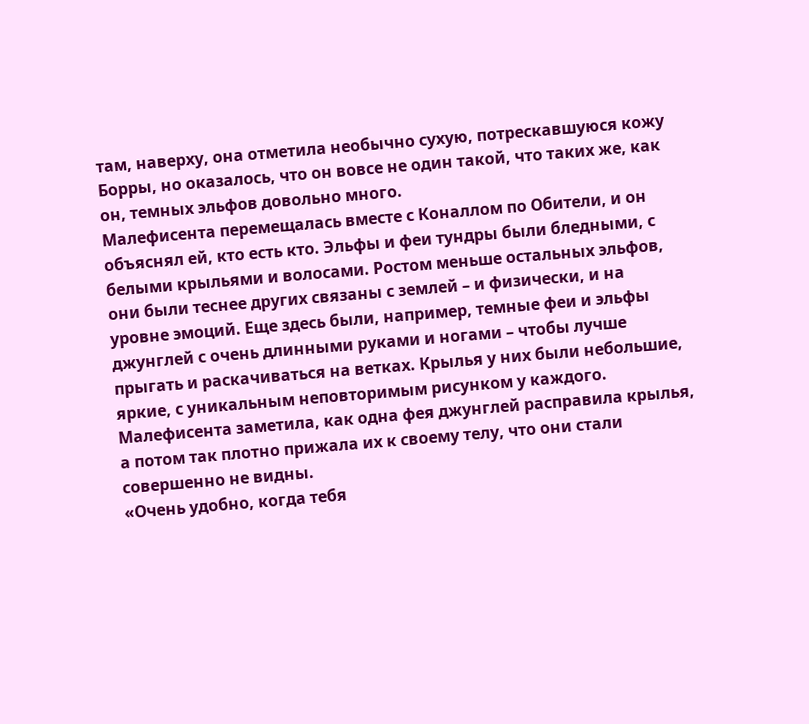там, наверху, она отметила необычно сухую, потрескавшуюся кожу Борры, но оказалось, что он вовсе не один такой, что таких же, как он, темных эльфов довольно много.
Малефисента перемещалась вместе с Коналлом по Обители, и он объяснял ей, кто есть кто. Эльфы и феи тундры были бледными, с белыми крыльями и волосами. Ростом меньше остальных эльфов, они были теснее других связаны с землей – и физически, и на уровне эмоций. Еще здесь были, например, темные феи и эльфы джунглей с очень длинными руками и ногами – чтобы лучше прыгать и раскачиваться на ветках. Крылья у них были небольшие, яркие, с уникальным неповторимым рисунком у каждого. Малефисента заметила, как одна фея джунглей расправила крылья, а потом так плотно прижала их к своему телу, что они стали совершенно не видны.
«Очень удобно, когда тебя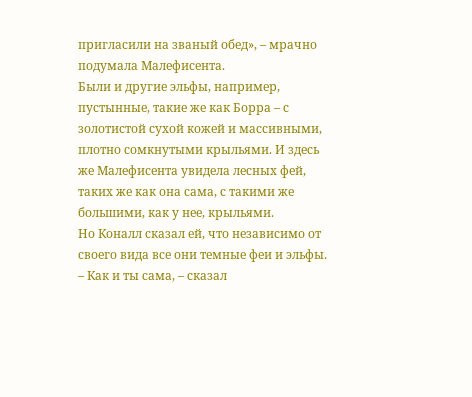пригласили на званый обед», – мрачно подумала Малефисента.
Были и другие эльфы, например, пустынные, такие же как Борра – с золотистой сухой кожей и массивными, плотно сомкнутыми крыльями. И здесь же Малефисента увидела лесных фей, таких же как она сама, с такими же большими, как у нее, крыльями.
Но Коналл сказал ей, что независимо от своего вида все они темные феи и эльфы.
– Как и ты сама, – сказал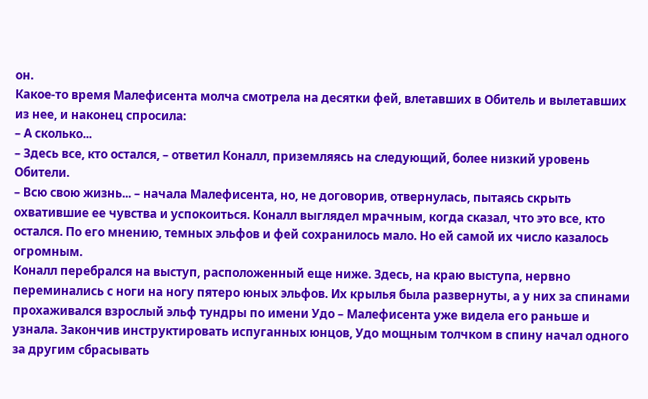он.
Какое-то время Малефисента молча смотрела на десятки фей, влетавших в Обитель и вылетавших из нее, и наконец спросила:
– А сколько...
– Здесь все, кто остался, – ответил Коналл, приземляясь на следующий, более низкий уровень Обители.
– Всю свою жизнь... – начала Малефисента, но, не договорив, отвернулась, пытаясь скрыть охватившие ее чувства и успокоиться. Коналл выглядел мрачным, когда сказал, что это все, кто остался. По его мнению, темных эльфов и фей сохранилось мало. Но ей самой их число казалось огромным.
Коналл перебрался на выступ, расположенный еще ниже. Здесь, на краю выступа, нервно переминались с ноги на ногу пятеро юных эльфов. Их крылья была развернуты, а у них за спинами прохаживался взрослый эльф тундры по имени Удо – Малефисента уже видела его раньше и узнала. Закончив инструктировать испуганных юнцов, Удо мощным толчком в спину начал одного за другим сбрасывать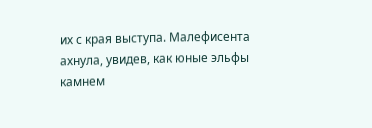их с края выступа. Малефисента ахнула, увидев, как юные эльфы камнем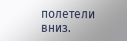полетели вниз.